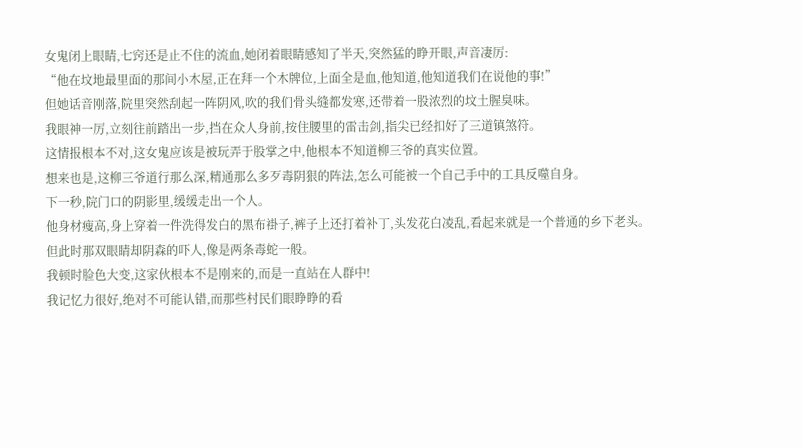女鬼闭上眼睛,七窍还是止不住的流血,她闭着眼睛感知了半天,突然猛的睁开眼,声音凄厉:
“他在坟地最里面的那间小木屋,正在拜一个木牌位,上面全是血,他知道,他知道我们在说他的事!”
但她话音刚落,院里突然刮起一阵阴风,吹的我们骨头缝都发寒,还带着一股浓烈的坟土腥臭味。
我眼神一厉,立刻往前踏出一步,挡在众人身前,按住腰里的雷击剑,指尖已经扣好了三道镇煞符。
这情报根本不对,这女鬼应该是被玩弄于股掌之中,他根本不知道柳三爷的真实位置。
想来也是,这柳三爷道行那么深,精通那么多歹毒阴狠的阵法,怎么可能被一个自己手中的工具反噬自身。
下一秒,院门口的阴影里,缓缓走出一个人。
他身材瘦高,身上穿着一件洗得发白的黑布褂子,裤子上还打着补丁,头发花白凌乱,看起来就是一个普通的乡下老头。
但此时那双眼睛却阴森的吓人,像是两条毒蛇一般。
我顿时脸色大变,这家伙根本不是刚来的,而是一直站在人群中!
我记忆力很好,绝对不可能认错,而那些村民们眼睁睁的看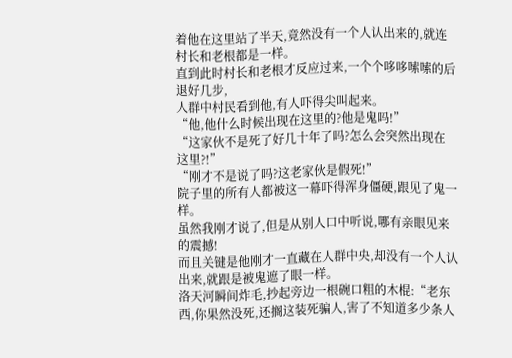着他在这里站了半天,竟然没有一个人认出来的,就连村长和老根都是一样。
直到此时村长和老根才反应过来,一个个哆哆嗦嗦的后退好几步,
人群中村民看到他,有人吓得尖叫起来。
“他,他什么时候出现在这里的?他是鬼吗!”
“这家伙不是死了好几十年了吗?怎么会突然出现在这里?!”
“刚才不是说了吗?这老家伙是假死!”
院子里的所有人都被这一幕吓得浑身僵硬,跟见了鬼一样。
虽然我刚才说了,但是从别人口中听说,哪有亲眼见来的震撼!
而且关键是他刚才一直藏在人群中央,却没有一个人认出来,就跟是被鬼遮了眼一样。
洛天河瞬间炸毛,抄起旁边一根碗口粗的木棍:“老东西,你果然没死,还搁这装死骗人,害了不知道多少条人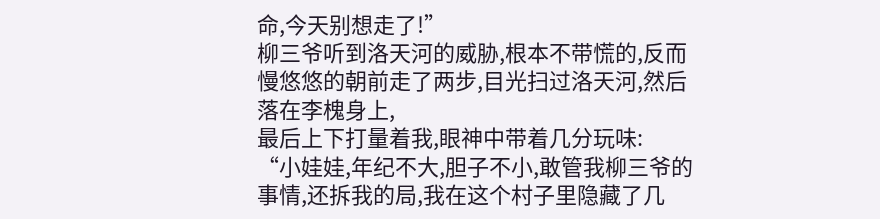命,今天别想走了!”
柳三爷听到洛天河的威胁,根本不带慌的,反而慢悠悠的朝前走了两步,目光扫过洛天河,然后落在李槐身上,
最后上下打量着我,眼神中带着几分玩味:
“小娃娃,年纪不大,胆子不小,敢管我柳三爷的事情,还拆我的局,我在这个村子里隐藏了几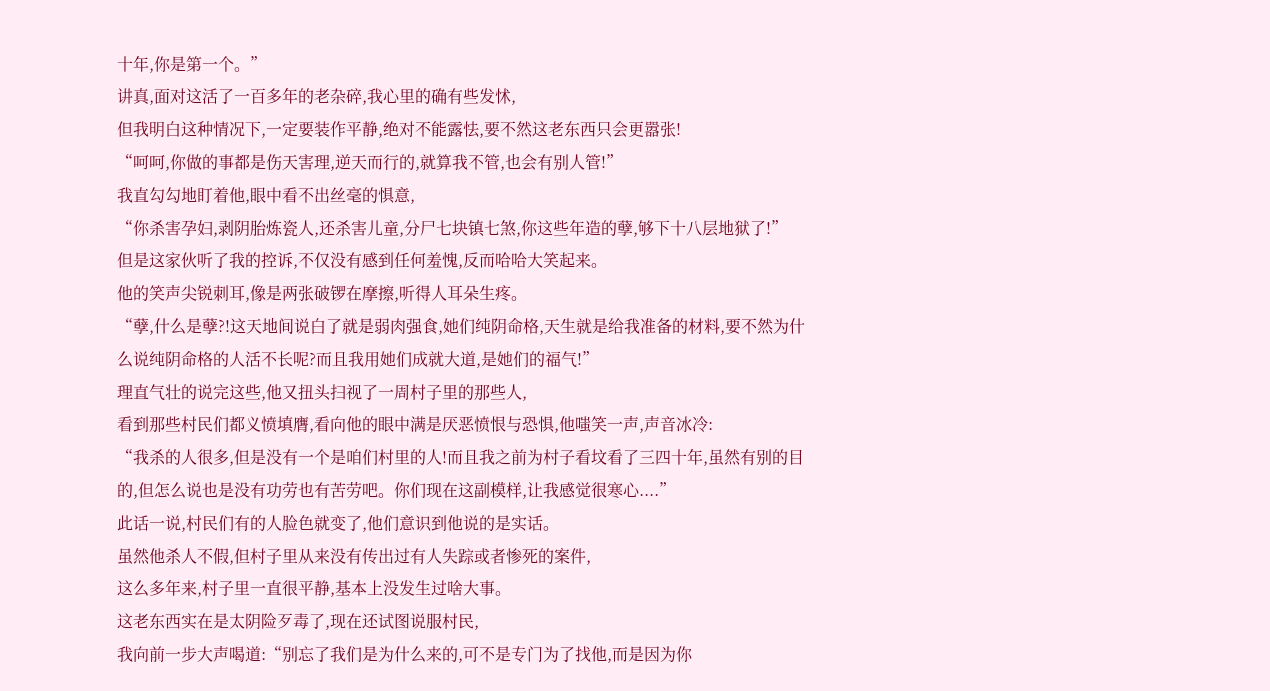十年,你是第一个。”
讲真,面对这活了一百多年的老杂碎,我心里的确有些发怵,
但我明白这种情况下,一定要装作平静,绝对不能露怯,要不然这老东西只会更嚣张!
“呵呵,你做的事都是伤天害理,逆天而行的,就算我不管,也会有别人管!”
我直勾勾地盯着他,眼中看不出丝毫的惧意,
“你杀害孕妇,剥阴胎炼瓷人,还杀害儿童,分尸七块镇七煞,你这些年造的孽,够下十八层地狱了!”
但是这家伙听了我的控诉,不仅没有感到任何羞愧,反而哈哈大笑起来。
他的笑声尖锐刺耳,像是两张破锣在摩擦,听得人耳朵生疼。
“孽,什么是孽?!这天地间说白了就是弱肉强食,她们纯阴命格,天生就是给我准备的材料,要不然为什么说纯阴命格的人活不长呢?而且我用她们成就大道,是她们的福气!”
理直气壮的说完这些,他又扭头扫视了一周村子里的那些人,
看到那些村民们都义愤填膺,看向他的眼中满是厌恶愤恨与恐惧,他嗤笑一声,声音冰冷:
“我杀的人很多,但是没有一个是咱们村里的人!而且我之前为村子看坟看了三四十年,虽然有别的目的,但怎么说也是没有功劳也有苦劳吧。你们现在这副模样,让我感觉很寒心....”
此话一说,村民们有的人脸色就变了,他们意识到他说的是实话。
虽然他杀人不假,但村子里从来没有传出过有人失踪或者惨死的案件,
这么多年来,村子里一直很平静,基本上没发生过啥大事。
这老东西实在是太阴险歹毒了,现在还试图说服村民,
我向前一步大声喝道:“别忘了我们是为什么来的,可不是专门为了找他,而是因为你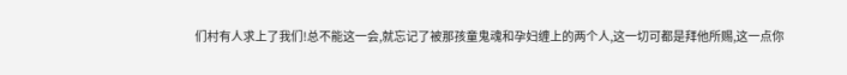们村有人求上了我们!总不能这一会,就忘记了被那孩童鬼魂和孕妇缠上的两个人,这一切可都是拜他所赐,这一点你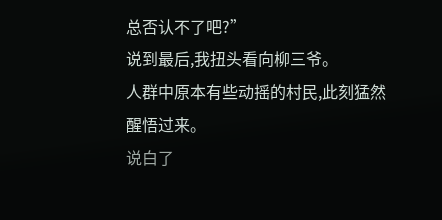总否认不了吧?”
说到最后,我扭头看向柳三爷。
人群中原本有些动摇的村民,此刻猛然醒悟过来。
说白了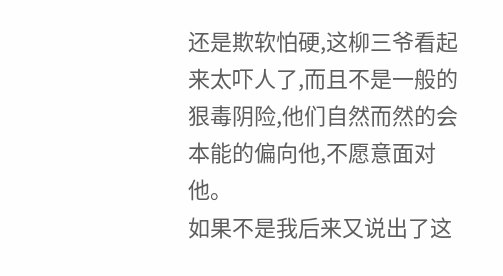还是欺软怕硬,这柳三爷看起来太吓人了,而且不是一般的狠毒阴险,他们自然而然的会本能的偏向他,不愿意面对他。
如果不是我后来又说出了这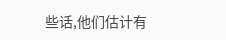些话,他们估计有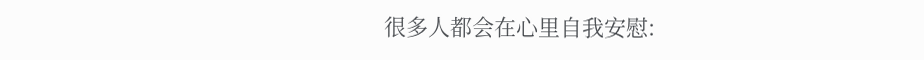很多人都会在心里自我安慰: